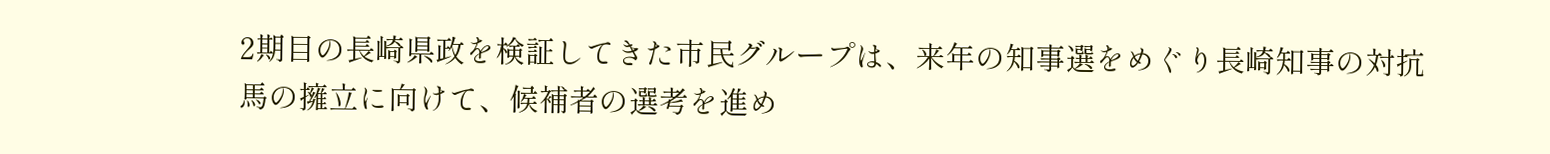2期目の長崎県政を検証してきた市民グループは、来年の知事選をめぐり長崎知事の対抗馬の擁立に向けて、候補者の選考を進め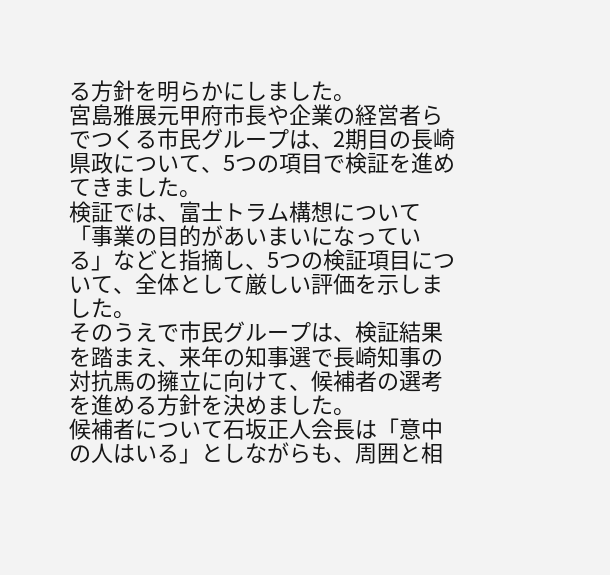る方針を明らかにしました。
宮島雅展元甲府市長や企業の経営者らでつくる市民グループは、2期目の長崎県政について、5つの項目で検証を進めてきました。
検証では、富士トラム構想について「事業の目的があいまいになっている」などと指摘し、5つの検証項目について、全体として厳しい評価を示しました。
そのうえで市民グループは、検証結果を踏まえ、来年の知事選で長崎知事の対抗馬の擁立に向けて、候補者の選考を進める方針を決めました。
候補者について石坂正人会長は「意中の人はいる」としながらも、周囲と相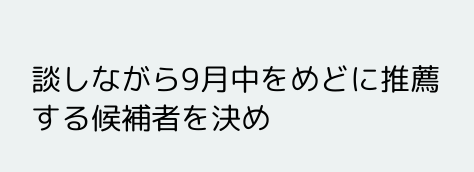談しながら9月中をめどに推薦する候補者を決め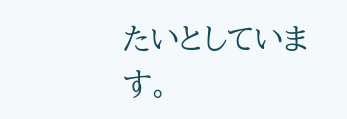たいとしています。